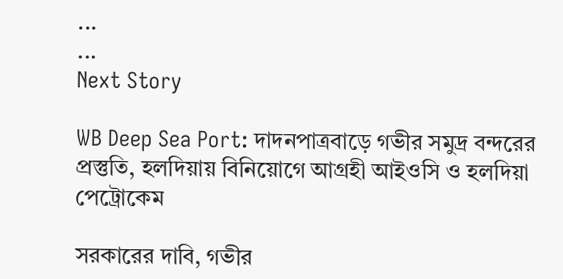...
...
Next Story

WB Deep Sea Port: দাদনপাত্রবাড়ে গভীর সমুদ্র বন্দরের প্রস্তুতি, হলদিয়ায় বিনিয়োগে আগ্রহী আইওসি ও হলদিয়া পেট্রোকেম

সরকারের দাবি, গভীর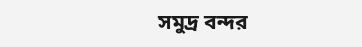সমুদ্র বন্দর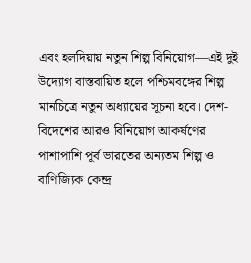এবং হলদিয়ায় নতুন শিল্প বিনিয়োগ—এই দুই উদ্যোগ বাস্তবায়িত হলে পশ্চিমবঙ্গের শিল্প মানচিত্রে নতুন অধ্যায়ের সূচনা হবে। দেশ-বিদেশের আরও বিনিয়োগ আকর্ষণের পাশাপাশি পূর্ব ভারতের অন্যতম শিল্প ও বাণিজ্যিক কেন্দ্র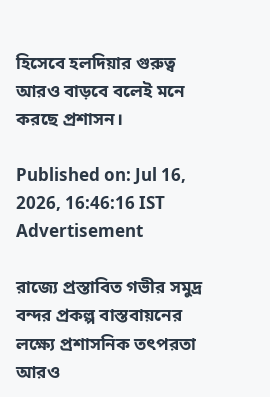হিসেবে হলদিয়ার গুরুত্ব আরও বাড়বে বলেই মনে করছে প্রশাসন।

Published on: Jul 16, 2026, 16:46:16 IST
Advertisement

রাজ্যে প্রস্তাবিত গভীর সমুদ্র বন্দর প্রকল্প বাস্তবায়নের লক্ষ্যে প্রশাসনিক তৎপরতা আরও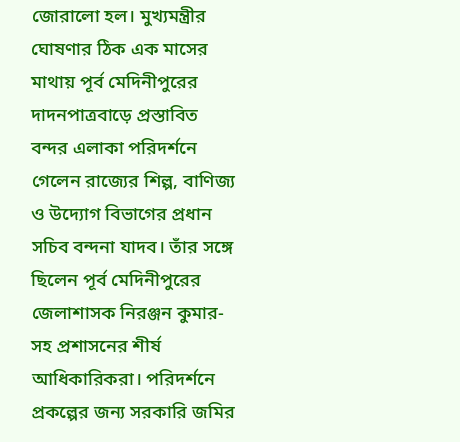জোরালো হল। মুখ্যমন্ত্রীর ঘোষণার ঠিক এক মাসের মাথায় পূর্ব মেদিনীপুরের দাদনপাত্রবাড়ে প্রস্তাবিত বন্দর এলাকা পরিদর্শনে গেলেন রাজ্যের শিল্প, বাণিজ্য ও উদ্যোগ বিভাগের প্রধান সচিব বন্দনা যাদব। তাঁর সঙ্গে ছিলেন পূর্ব মেদিনীপুরের জেলাশাসক নিরঞ্জন কুমার-সহ প্রশাসনের শীর্ষ আধিকারিকরা। পরিদর্শনে প্রকল্পের জন্য সরকারি জমির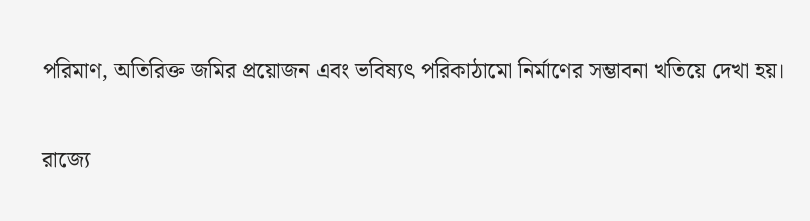পরিমাণ, অতিরিক্ত জমির প্রয়োজন এবং ভবিষ্যৎ পরিকাঠামো নির্মাণের সম্ভাবনা খতিয়ে দেখা হয়।

রাজ্যে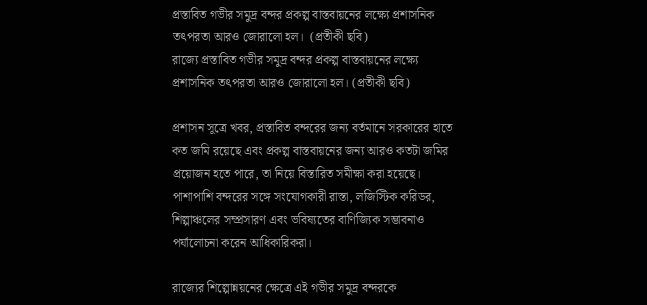প্রস্তাবিত গভীর সমুদ্র বন্দর প্রকল্প বাস্তবায়নের লক্ষ্যে প্রশাসনিক তৎপরতা আরও জোরালো হল।  (প্রতীকী ছবি)
রাজ্যে প্রস্তাবিত গভীর সমুদ্র বন্দর প্রকল্প বাস্তবায়নের লক্ষ্যে প্রশাসনিক তৎপরতা আরও জোরালো হল। (প্রতীকী ছবি)

প্রশাসন সূত্রে খবর, প্রস্তাবিত বন্দরের জন্য বর্তমানে সরকারের হাতে কত জমি রয়েছে এবং প্রকল্প বাস্তবায়নের জন্য আরও কতটা জমির প্রয়োজন হতে পারে, তা নিয়ে বিস্তারিত সমীক্ষা করা হয়েছে। পাশাপাশি বন্দরের সঙ্গে সংযোগকারী রাস্তা, লজিস্টিক করিডর, শিল্পাঞ্চলের সম্প্রসারণ এবং ভবিষ্যতের বাণিজ্যিক সম্ভাবনাও পর্যালোচনা করেন আধিকারিকরা।

রাজ্যের শিল্পোন্নয়নের ক্ষেত্রে এই গভীর সমুদ্র বন্দরকে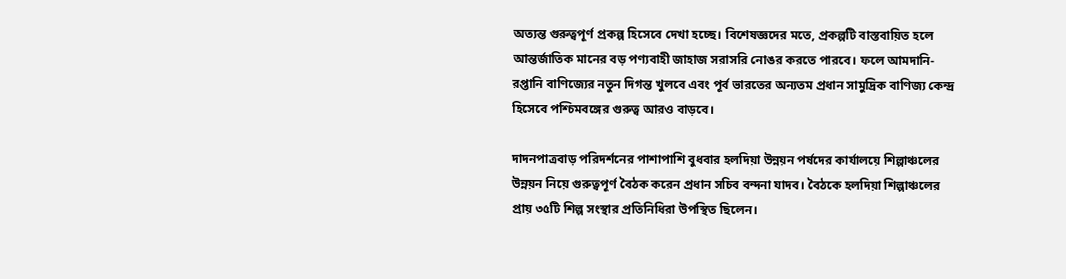অত্যন্ত গুরুত্বপূর্ণ প্রকল্প হিসেবে দেখা হচ্ছে। বিশেষজ্ঞদের মতে, প্রকল্পটি বাস্তবায়িত হলে আন্তর্জাতিক মানের বড় পণ্যবাহী জাহাজ সরাসরি নোঙর করতে পারবে। ফলে আমদানি-রপ্তানি বাণিজ্যের নতুন দিগন্ত খুলবে এবং পূর্ব ভারতের অন্যতম প্রধান সামুদ্রিক বাণিজ্য কেন্দ্র হিসেবে পশ্চিমবঙ্গের গুরুত্ব আরও বাড়বে।

দাদনপাত্রবাড় পরিদর্শনের পাশাপাশি বুধবার হলদিয়া উন্নয়ন পর্ষদের কার্যালয়ে শিল্পাঞ্চলের উন্নয়ন নিয়ে গুরুত্বপূর্ণ বৈঠক করেন প্রধান সচিব বন্দনা যাদব। বৈঠকে হলদিয়া শিল্পাঞ্চলের প্রায় ৩৫টি শিল্প সংস্থার প্রতিনিধিরা উপস্থিত ছিলেন।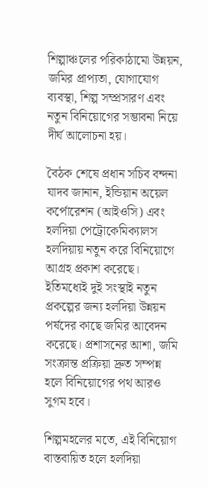শিল্পাঞ্চলের পরিকাঠামো উন্নয়ন, জমির প্রাপ্যতা, যোগাযোগ ব্যবস্থা, শিল্প সম্প্রসারণ এবং নতুন বিনিয়োগের সম্ভাবনা নিয়ে দীর্ঘ আলোচনা হয়।

বৈঠক শেষে প্রধান সচিব বন্দনা যাদব জানান, ইন্ডিয়ান অয়েল কর্পোরেশন (আইওসি) এবং হলদিয়া পেট্রোকেমিক্যালস হলদিয়ায় নতুন করে বিনিয়োগে আগ্রহ প্রকাশ করেছে। ইতিমধ্যেই দুই সংস্থাই নতুন প্রকল্পের জন্য হলদিয়া উন্নয়ন পর্ষদের কাছে জমির আবেদন করেছে। প্রশাসনের আশা, জমি সংক্রান্ত প্রক্রিয়া দ্রুত সম্পন্ন হলে বিনিয়োগের পথ আরও সুগম হবে।

শিল্পমহলের মতে, এই বিনিয়োগ বাস্তবায়িত হলে হলদিয়া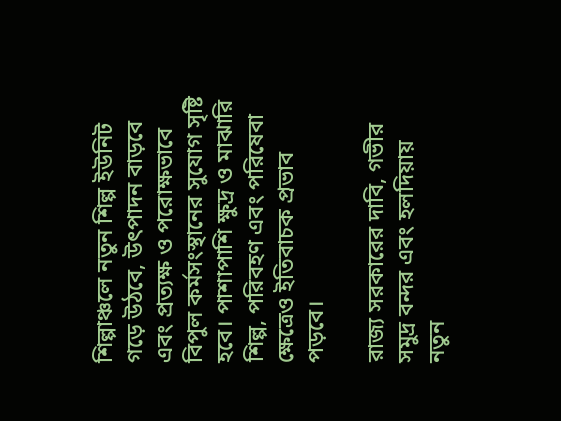শিল্পাঞ্চলে নতুন শিল্প ইউনিট গড়ে উঠবে, উৎপাদন বাড়বে এবং প্রত্যক্ষ ও পরোক্ষভাবে বিপুল কর্মসংস্থানের সুযোগ সৃষ্টি হবে। পাশাপাশি ক্ষুদ্র ও মাঝারি শিল্প, পরিবহণ এবং পরিষেবা ক্ষেত্রেও ইতিবাচক প্রভাব পড়বে।

রাজ্য সরকারের দাবি, গভীর সমুদ্র বন্দর এবং হলদিয়ায় নতুন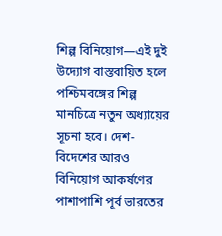শিল্প বিনিয়োগ—এই দুই উদ্যোগ বাস্তবায়িত হলে পশ্চিমবঙ্গের শিল্প মানচিত্রে নতুন অধ্যায়ের সূচনা হবে। দেশ-বিদেশের আরও বিনিয়োগ আকর্ষণের পাশাপাশি পূর্ব ভারতের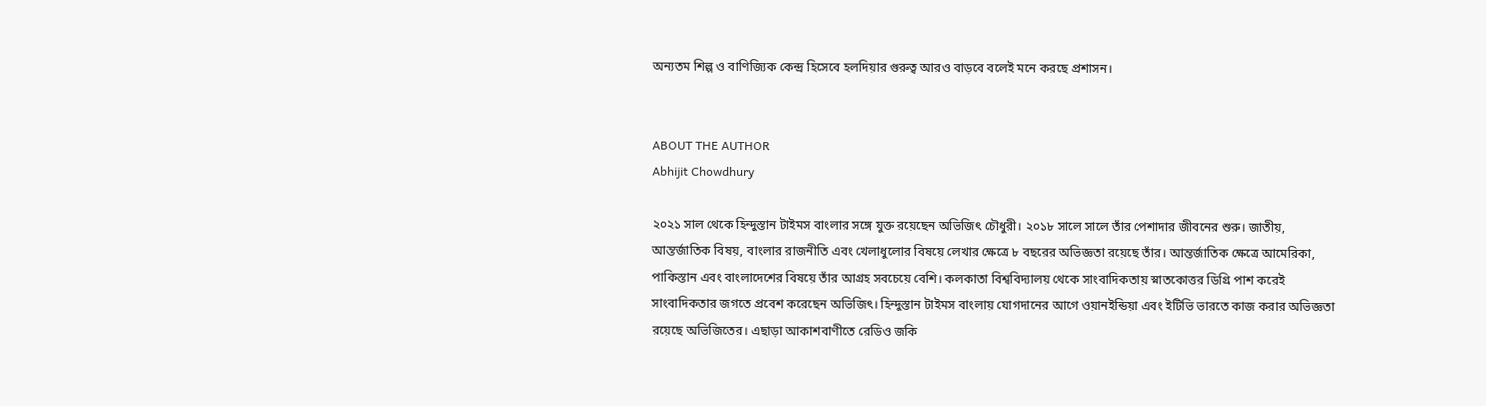অন্যতম শিল্প ও বাণিজ্যিক কেন্দ্র হিসেবে হলদিয়ার গুরুত্ব আরও বাড়বে বলেই মনে করছে প্রশাসন।


ABOUT THE AUTHOR
Abhijit Chowdhury

২০২১ সাল থেকে হিন্দুস্তান টাইমস বাংলার সঙ্গে যুক্ত রয়েছেন অভিজিৎ চৌধুরী। ২০১৮ সালে সালে তাঁর পেশাদার জীবনের শুরু। জাতীয়, আন্তর্জাতিক বিষয়, বাংলার রাজনীতি এবং খেলাধুলোর বিষয়ে লেখার ক্ষেত্রে ৮ বছরের অভিজ্ঞতা রয়েছে তাঁর। আন্তর্জাতিক ক্ষেত্রে আমেরিকা, পাকিস্তান এবং বাংলাদেশের বিষয়ে তাঁর আগ্রহ সবচেয়ে বেশি। কলকাতা বিশ্ববিদ্যালয় থেকে সাংবাদিকতায় স্নাতকোত্তর ডিগ্রি পাশ করেই সাংবাদিকতার জগতে প্রবেশ করেছেন অভিজিৎ। হিন্দুস্তান টাইমস বাংলায় যোগদানের আগে ওয়ানইন্ডিয়া এবং ইটিভি ভারতে কাজ করার অভিজ্ঞতা রয়েছে অভিজিতের। এছাড়া আকাশবাণীতে রেডিও জকি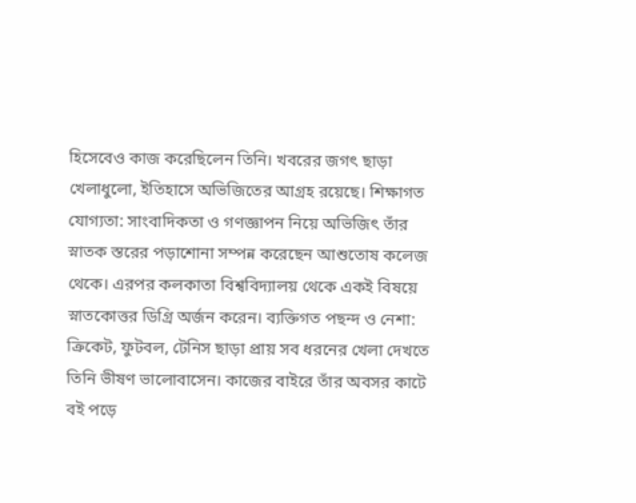হিসেবেও কাজ করেছিলেন তিনি। খবরের জগৎ ছাড়া খেলাধুলো, ইতিহাসে অভিজিতের আগ্রহ রয়েছে। শিক্ষাগত যোগ্যতা: সাংবাদিকতা ও গণজ্ঞাপন নিয়ে অভিজিৎ তাঁর স্নাতক স্তরের পড়াশোনা সম্পন্ন করেছেন আশুতোষ কলেজ থেকে। এরপর কলকাতা বিশ্ববিদ্যালয় থেকে একই বিষয়ে স্নাতকোত্তর ডিগ্রি অর্জন করেন। ব্যক্তিগত পছন্দ ও নেশা: ক্রিকেট, ফুটবল, টেনিস ছাড়া প্রায় সব ধরনের খেলা দেখতে তিনি ভীষণ ভালোবাসেন। কাজের বাইরে তাঁর অবসর কাটে বই পড়ে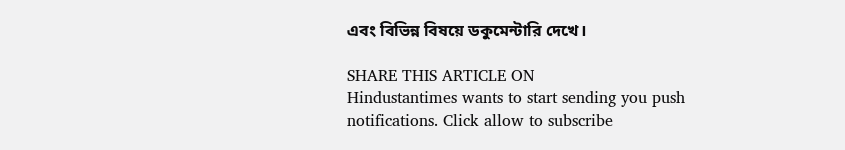এবং বিভিন্ন বিষয়ে ডকুমেন্টারি দেখে।

SHARE THIS ARTICLE ON
Hindustantimes wants to start sending you push notifications. Click allow to subscribe